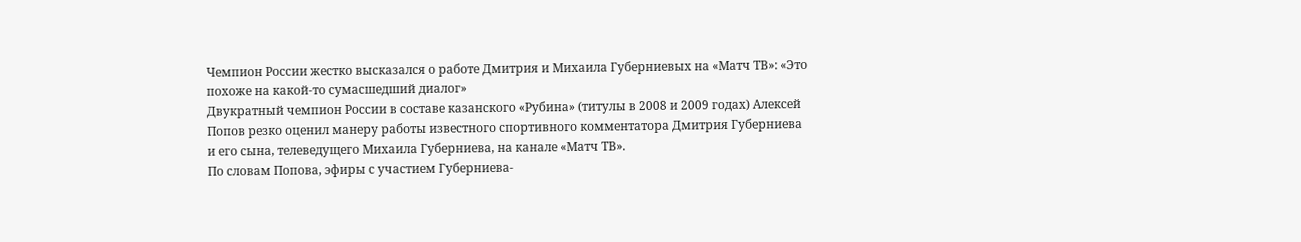Чемпион России жестко высказался о работе Дмитрия и Михаила Губерниевых на «Матч ТВ»: «Это похоже на какой‑то сумасшедший диалог»
Двукратный чемпион России в составе казанского «Рубина» (титулы в 2008 и 2009 годах) Алексей Попов резко оценил манеру работы известного спортивного комментатора Дмитрия Губерниева и его сына, телеведущего Михаила Губерниева, на канале «Матч ТВ».
По словам Попова, эфиры с участием Губерниева-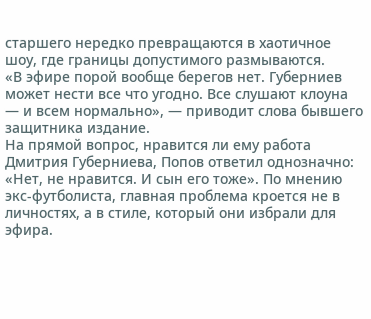старшего нередко превращаются в хаотичное шоу, где границы допустимого размываются.
«В эфире порой вообще берегов нет. Губерниев может нести все что угодно. Все слушают клоуна — и всем нормально», — приводит слова бывшего защитника издание.
На прямой вопрос, нравится ли ему работа Дмитрия Губерниева, Попов ответил однозначно: «Нет, не нравится. И сын его тоже». По мнению экс-футболиста, главная проблема кроется не в личностях, а в стиле, который они избрали для эфира.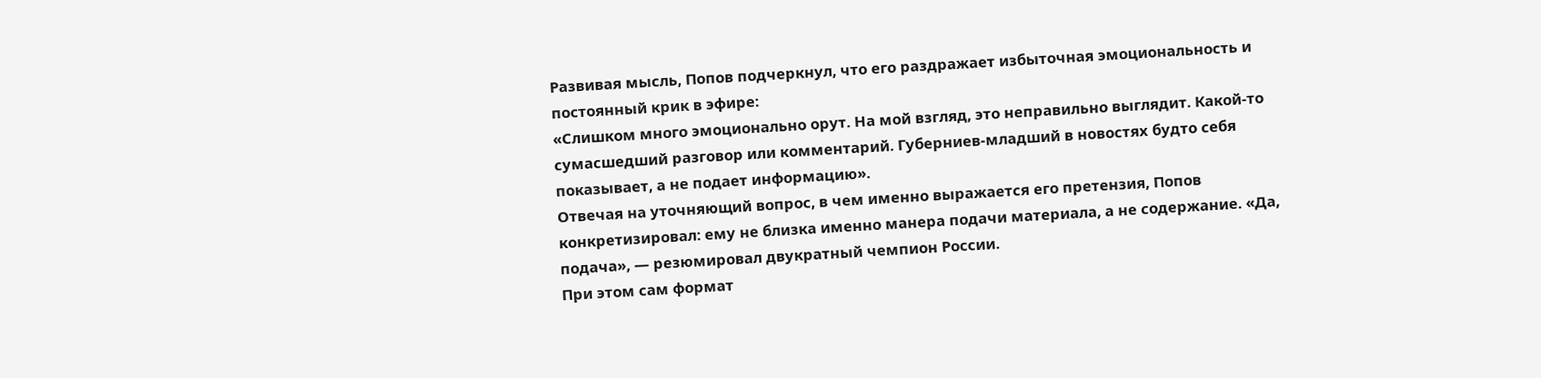Развивая мысль, Попов подчеркнул, что его раздражает избыточная эмоциональность и постоянный крик в эфире:
«Слишком много эмоционально орут. На мой взгляд, это неправильно выглядит. Какой‑то сумасшедший разговор или комментарий. Губерниев-младший в новостях будто себя показывает, а не подает информацию».
Отвечая на уточняющий вопрос, в чем именно выражается его претензия, Попов конкретизировал: ему не близка именно манера подачи материала, а не содержание. «Да, подача», — резюмировал двукратный чемпион России.
При этом сам формат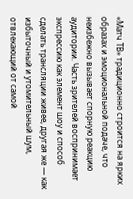«Матч ТВ» традиционно строится на ярких образах и эмоциональной подаче, что неизбежно вызывает спорную реакцию аудитории. Часть зрителей воспринимает экспрессию как элемент шоу и способ сделать трансляции живее, другая же — как избыточный и утомительный шум, отвлекающий от самой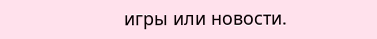игры или новости.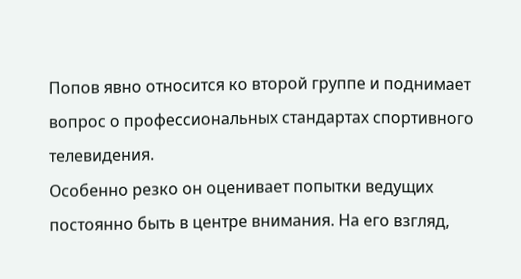Попов явно относится ко второй группе и поднимает вопрос о профессиональных стандартах спортивного телевидения.
Особенно резко он оценивает попытки ведущих постоянно быть в центре внимания. На его взгляд,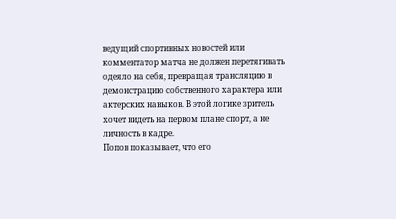ведущий спортивных новостей или комментатор матча не должен перетягивать одеяло на себя, превращая трансляцию в демонстрацию собственного характера или актерских навыков. В этой логике зритель хочет видеть на первом плане спорт, а не личность в кадре.
Попов показывает, что его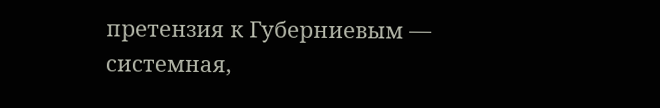претензия к Губерниевым — системная,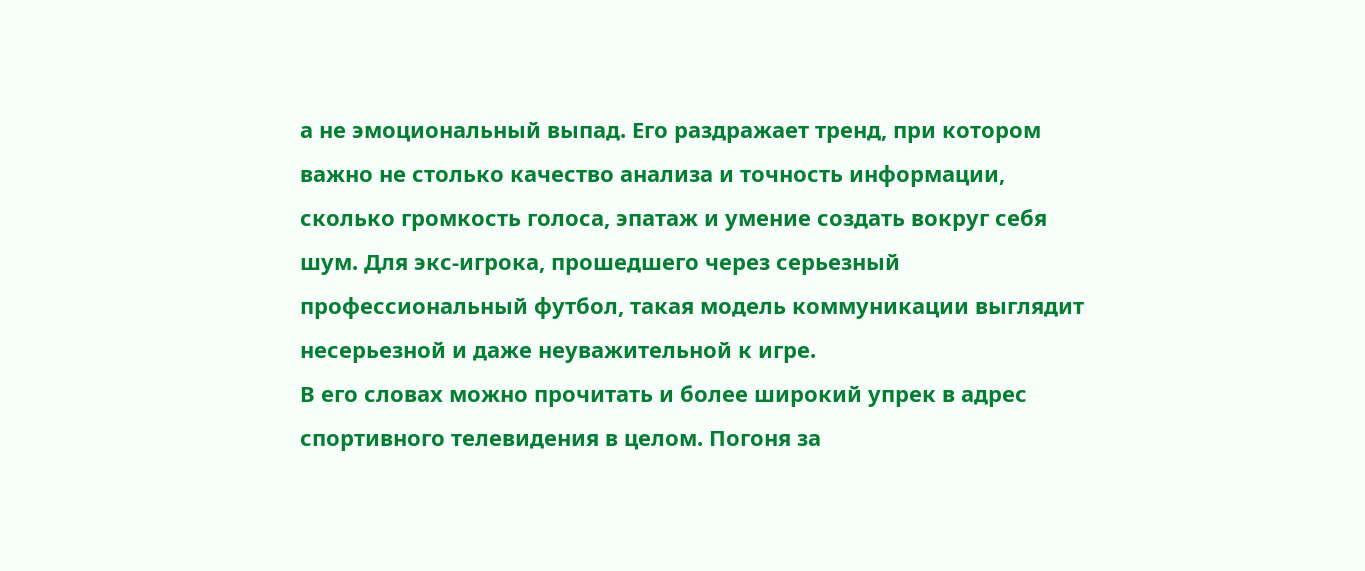а не эмоциональный выпад. Его раздражает тренд, при котором важно не столько качество анализа и точность информации, сколько громкость голоса, эпатаж и умение создать вокруг себя шум. Для экс-игрока, прошедшего через серьезный профессиональный футбол, такая модель коммуникации выглядит несерьезной и даже неуважительной к игре.
В его словах можно прочитать и более широкий упрек в адрес спортивного телевидения в целом. Погоня за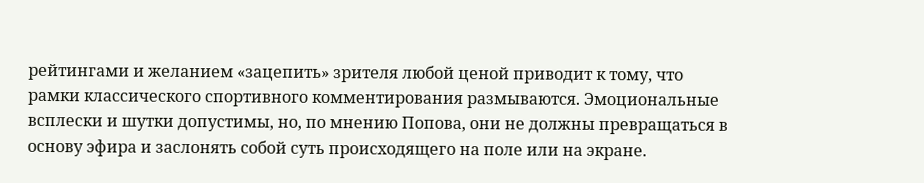рейтингами и желанием «зацепить» зрителя любой ценой приводит к тому, что рамки классического спортивного комментирования размываются. Эмоциональные всплески и шутки допустимы, но, по мнению Попова, они не должны превращаться в основу эфира и заслонять собой суть происходящего на поле или на экране.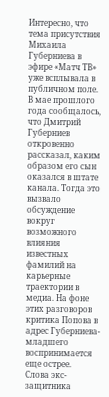Интересно, что тема присутствия Михаила Губерниева в эфире «Матч ТВ» уже всплывала в публичном поле. В мае прошлого года сообщалось, что Дмитрий Губерниев откровенно рассказал, каким образом его сын оказался в штате канала. Тогда это вызвало обсуждение вокруг возможного влияния известных фамилий на карьерные траектории в медиа. На фоне этих разговоров критика Попова в адрес Губерниева-младшего воспринимается еще острее.
Слова экс-защитника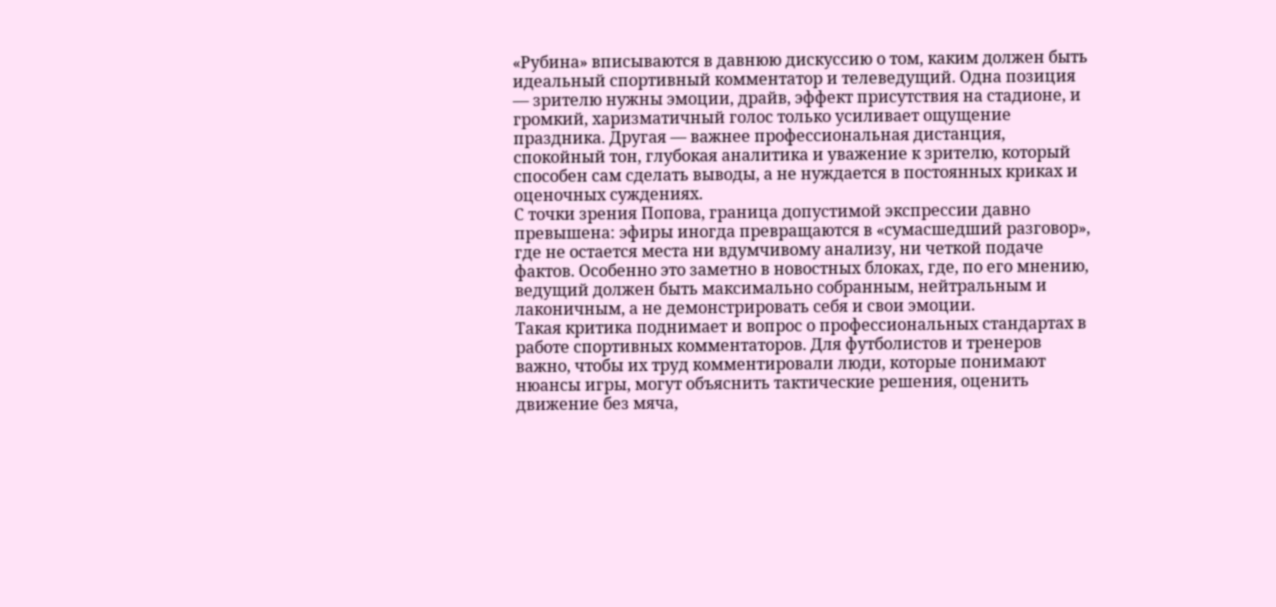«Рубина» вписываются в давнюю дискуссию о том, каким должен быть идеальный спортивный комментатор и телеведущий. Одна позиция — зрителю нужны эмоции, драйв, эффект присутствия на стадионе, и громкий, харизматичный голос только усиливает ощущение праздника. Другая — важнее профессиональная дистанция, спокойный тон, глубокая аналитика и уважение к зрителю, который способен сам сделать выводы, а не нуждается в постоянных криках и оценочных суждениях.
С точки зрения Попова, граница допустимой экспрессии давно превышена: эфиры иногда превращаются в «сумасшедший разговор», где не остается места ни вдумчивому анализу, ни четкой подаче фактов. Особенно это заметно в новостных блоках, где, по его мнению, ведущий должен быть максимально собранным, нейтральным и лаконичным, а не демонстрировать себя и свои эмоции.
Такая критика поднимает и вопрос о профессиональных стандартах в работе спортивных комментаторов. Для футболистов и тренеров важно, чтобы их труд комментировали люди, которые понимают нюансы игры, могут объяснить тактические решения, оценить движение без мяча,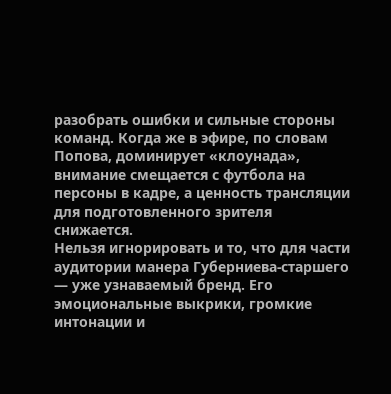разобрать ошибки и сильные стороны команд. Когда же в эфире, по словам Попова, доминирует «клоунада», внимание смещается с футбола на персоны в кадре, а ценность трансляции для подготовленного зрителя снижается.
Нельзя игнорировать и то, что для части аудитории манера Губерниева-старшего — уже узнаваемый бренд. Его эмоциональные выкрики, громкие интонации и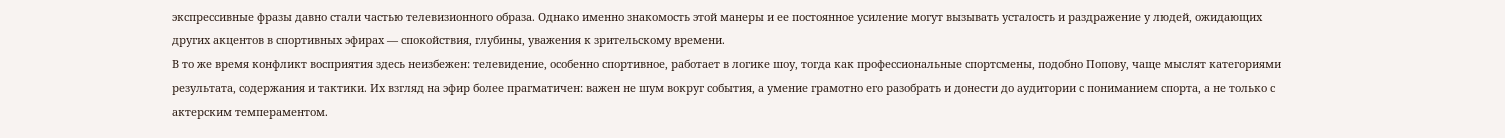экспрессивные фразы давно стали частью телевизионного образа. Однако именно знакомость этой манеры и ее постоянное усиление могут вызывать усталость и раздражение у людей, ожидающих других акцентов в спортивных эфирах — спокойствия, глубины, уважения к зрительскому времени.
В то же время конфликт восприятия здесь неизбежен: телевидение, особенно спортивное, работает в логике шоу, тогда как профессиональные спортсмены, подобно Попову, чаще мыслят категориями результата, содержания и тактики. Их взгляд на эфир более прагматичен: важен не шум вокруг события, а умение грамотно его разобрать и донести до аудитории с пониманием спорта, а не только с актерским темпераментом.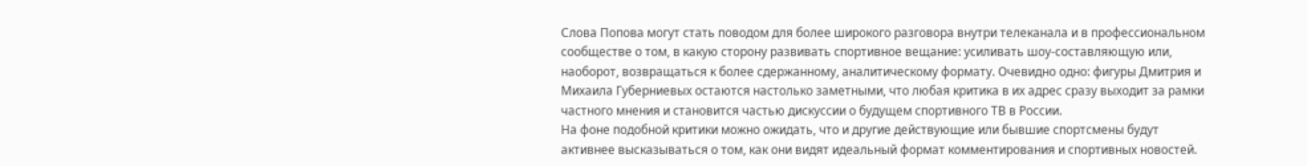Слова Попова могут стать поводом для более широкого разговора внутри телеканала и в профессиональном сообществе о том, в какую сторону развивать спортивное вещание: усиливать шоу-составляющую или, наоборот, возвращаться к более сдержанному, аналитическому формату. Очевидно одно: фигуры Дмитрия и Михаила Губерниевых остаются настолько заметными, что любая критика в их адрес сразу выходит за рамки частного мнения и становится частью дискуссии о будущем спортивного ТВ в России.
На фоне подобной критики можно ожидать, что и другие действующие или бывшие спортсмены будут активнее высказываться о том, как они видят идеальный формат комментирования и спортивных новостей.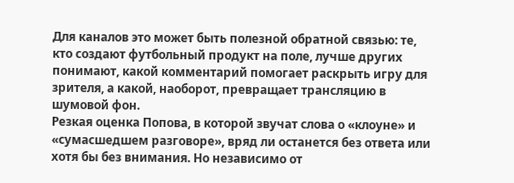Для каналов это может быть полезной обратной связью: те, кто создают футбольный продукт на поле, лучше других понимают, какой комментарий помогает раскрыть игру для зрителя, а какой, наоборот, превращает трансляцию в шумовой фон.
Резкая оценка Попова, в которой звучат слова о «клоуне» и «сумасшедшем разговоре», вряд ли останется без ответа или хотя бы без внимания. Но независимо от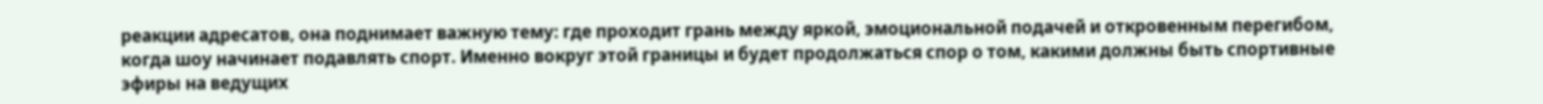реакции адресатов, она поднимает важную тему: где проходит грань между яркой, эмоциональной подачей и откровенным перегибом, когда шоу начинает подавлять спорт. Именно вокруг этой границы и будет продолжаться спор о том, какими должны быть спортивные эфиры на ведущих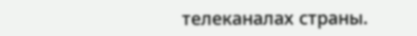телеканалах страны.